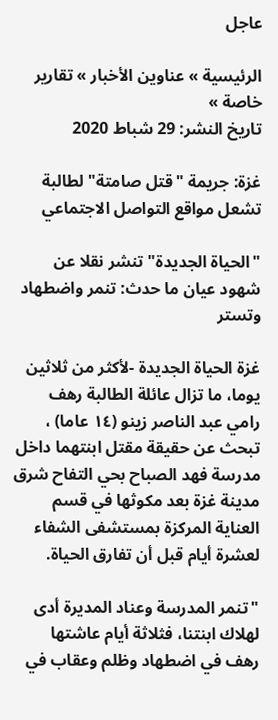عاجل

الرئيسية » عناوين الأخبار » تقارير خاصة »
تاريخ النشر: 29 شباط 2020

غزة: جريمة "قتل صامتة" لطالبة تشعل مواقع التواصل الاجتماعي

"الحياة الجديدة" تنشر نقلا عن شهود عيان ما حدث: تنمر واضطهاد وتستر

غزة الحياة الجديدة -لأكثر من ثلاثين يوما، ما تزال عائلة الطالبة رهف رامي عبد الناصر زينو (١٤ عاما) ، تبحث عن حقيقة مقتل ابنتهما داخل مدرسة فهد الصباح بحي التفاح شرق مدينة غزة بعد مكوثها في قسم العناية المركزة بمستشفى الشفاء لعشرة أيام قبل أن تفارق الحياة.

"تنمر المدرسة وعناد المديرة أدى لهلاك ابنتنا، فثلاثة أيام عاشتها رهف في اضطهاد وظلم وعقاب في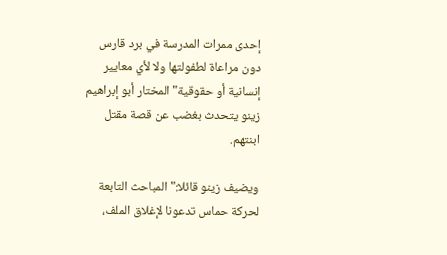إحدى ممرات المدرسة في برد قارس دون مراعاة لطفولتها ولا لأي معايير إنسانية أو حقوقية" المختار أبو إبراهيم زينو يتحدث بغضب عن قصة مقتل ابنتهم.

ويضيف زينو قائلا:" المباحث التابعة لحركة حماس تدعونا لإغلاق الملف،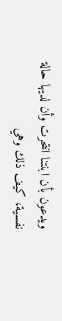ويدعون بأن ابنتنا انتحرت وأن لديها حالة نفسية، كيف ذلك وهي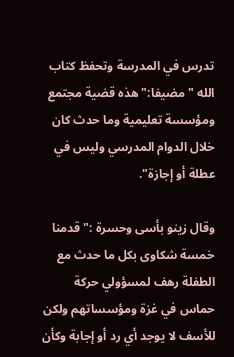تدرس في المدرسة وتحفظ كتاب الله " مضيفا:" هذه قضية مجتمع ومؤسسة تعليمية وما حدث كان خلال الدوام المدرسي وليس في عطلة أو إجازة".

وقال زينو بأسى وحسرة :" قدمنا خمسة شكاوى بكل ما حدث مع الطفلة رهف لمسؤولي حركة حماس في غزة ومؤسساتهم ولكن للأسف لا يوجد أي رد أو إجابة وكأن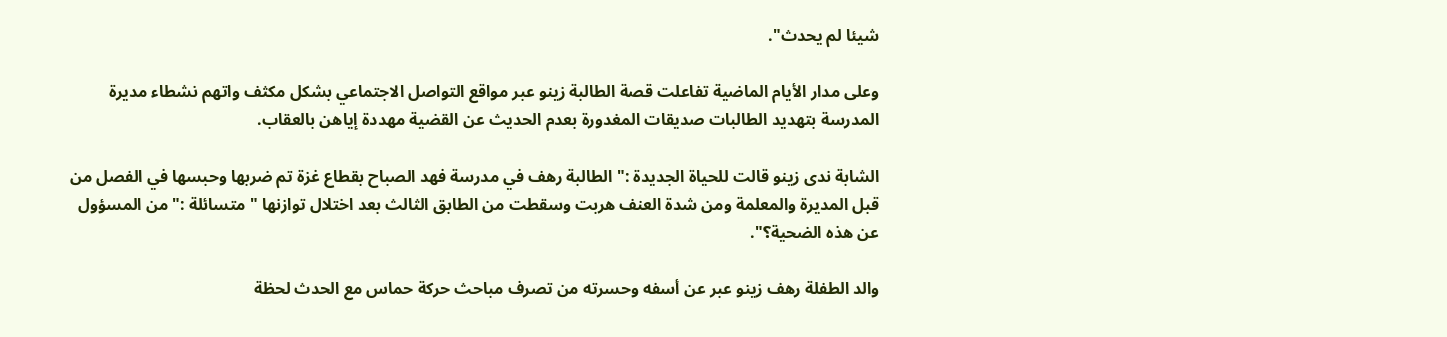شيئا لم يحدث".

وعلى مدار الأيام الماضية تفاعلت قصة الطالبة زينو عبر مواقع التواصل الاجتماعي بشكل مكثف واتهم نشطاء مديرة المدرسة بتهديد الطالبات صديقات المغدورة بعدم الحديث عن القضية مهددة إياهن بالعقاب.

الشابة ندى زينو قالت للحياة الجديدة :" الطالبة رهف في مدرسة فهد الصباح بقطاع غزة تم ضربها وحبسها في الفصل من قبل المديرة والمعلمة ومن شدة العنف هربت وسقطت من الطابق الثالث بعد اختلال توازنها " متسائلة :" من المسؤول عن هذه الضحية؟".

والد الطفلة رهف زينو عبر عن أسفه وحسرته من تصرف مباحث حركة حماس مع الحدث لحظة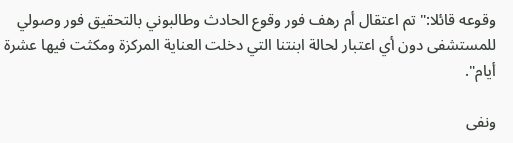وقوعه قائلا:" تم اعتقال أم رهف فور وقوع الحادث وطالبوني بالتحقيق فور وصولي للمستشفى دون أي اعتبار لحالة ابنتنا التي دخلت العناية المركزة ومكثت فيها عشرة أيام".

ونفى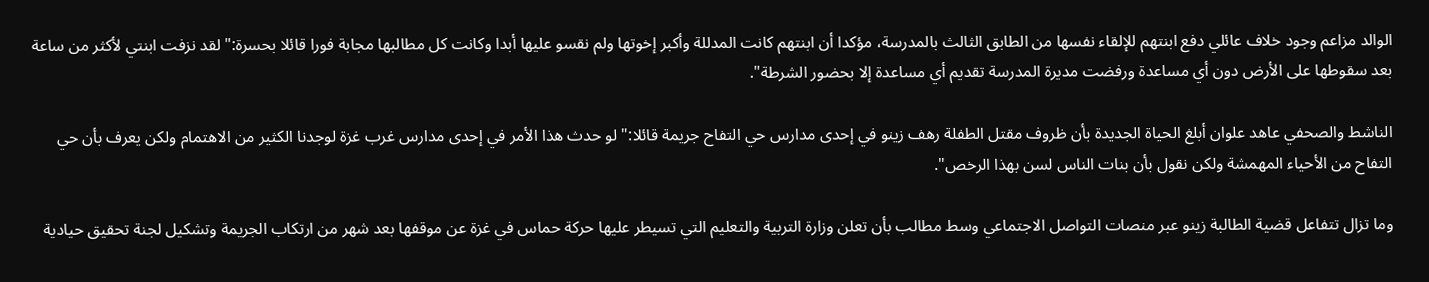الوالد مزاعم وجود خلاف عائلي دفع ابنتهم للإلقاء نفسها من الطابق الثالث بالمدرسة، مؤكدا أن ابنتهم كانت المدللة وأكبر إخوتها ولم نقسو عليها أبدا وكانت كل مطالبها مجابة فورا قائلا بحسرة:" لقد نزفت ابنتي لأكثر من ساعة بعد سقوطها على الأرض دون أي مساعدة ورفضت مديرة المدرسة تقديم أي مساعدة إلا بحضور الشرطة".

الناشط والصحفي عاهد علوان أبلغ الحياة الجديدة بأن ظروف مقتل الطفلة رهف زينو في إحدى مدارس حي التفاح جريمة قائلا:" لو حدث هذا الأمر في إحدى مدارس غرب غزة لوجدنا الكثير من الاهتمام ولكن يعرف بأن حي التفاح من الأحياء المهمشة ولكن نقول بأن بنات الناس لسن بهذا الرخص".

وما تزال تتفاعل قضية الطالبة زينو عبر منصات التواصل الاجتماعي وسط مطالب بأن تعلن وزارة التربية والتعليم التي تسيطر عليها حركة حماس في غزة عن موقفها بعد شهر من ارتكاب الجريمة وتشكيل لجنة تحقيق حيادية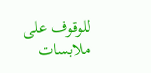للوقوف على ملابسات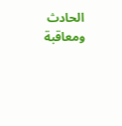الحادث ومعاقبة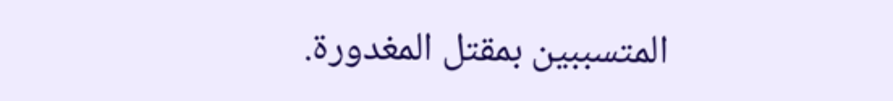المتسببين بمقتل المغدورة.